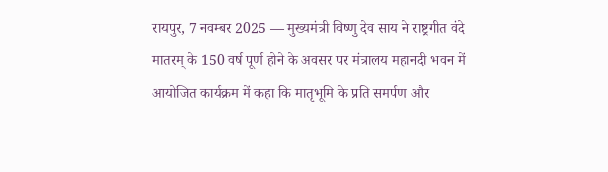रायपुर, 7 नवम्बर 2025 — मुख्यमंत्री विष्णु देव साय ने राष्ट्रगीत वंदे मातरम् के 150 वर्ष पूर्ण होने के अवसर पर मंत्रालय महानदी भवन में आयोजित कार्यक्रम में कहा कि मातृभूमि के प्रति समर्पण और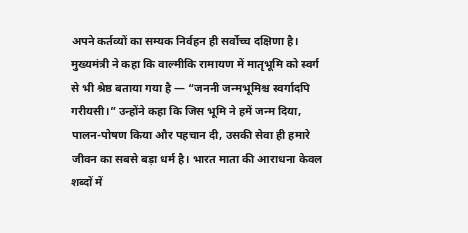अपने कर्तव्यों का सम्यक निर्वहन ही सर्वोच्च दक्षिणा है।
मुख्यमंत्री ने कहा कि वाल्मीकि रामायण में मातृभूमि को स्वर्ग से भी श्रेष्ठ बताया गया है — “जननी जन्मभूमिश्च स्वर्गादपि गरीयसी।” उन्होंने कहा कि जिस भूमि ने हमें जन्म दिया, पालन-पोषण किया और पहचान दी, उसकी सेवा ही हमारे जीवन का सबसे बड़ा धर्म है। भारत माता की आराधना केवल शब्दों में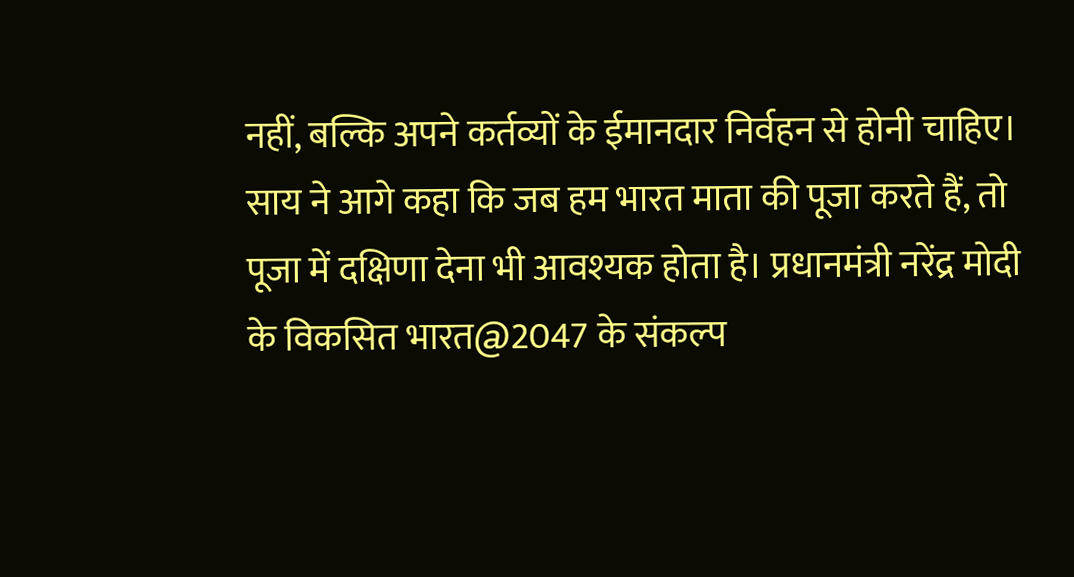नहीं, बल्कि अपने कर्तव्यों के ईमानदार निर्वहन से होनी चाहिए।
साय ने आगे कहा कि जब हम भारत माता की पूजा करते हैं, तो पूजा में दक्षिणा देना भी आवश्यक होता है। प्रधानमंत्री नरेंद्र मोदी के विकसित भारत@2047 के संकल्प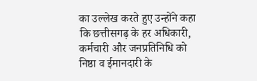का उल्लेख करते हुए उन्होंने कहा कि छत्तीसगढ़ के हर अधिकारी, कर्मचारी और जनप्रतिनिधि को निष्ठा व ईमानदारी के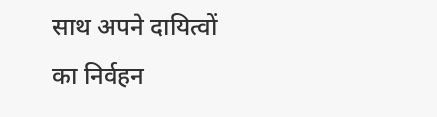साथ अपने दायित्वों का निर्वहन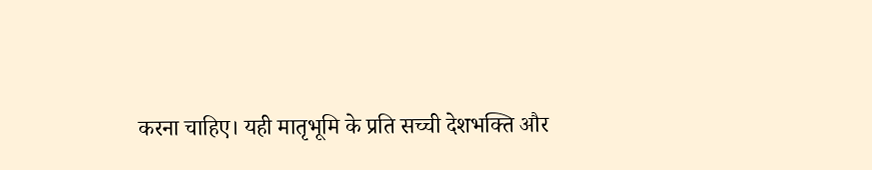करना चाहिए। यही मातृभूमि के प्रति सच्ची देशभक्ति और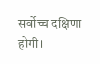सर्वोच्च दक्षिणा होगी।